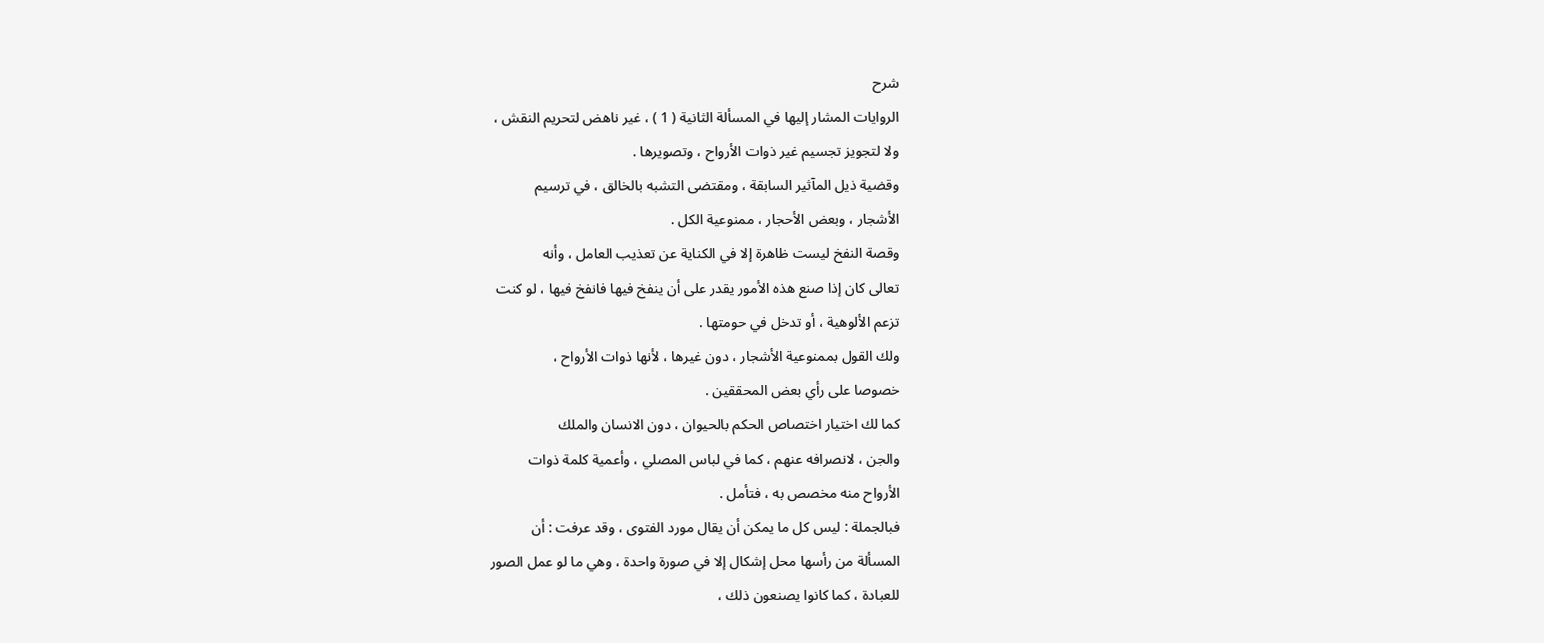شرح
الروايات المشار إليها في المسألة الثانية ( 1 ) ، غير ناهض لتحريم النقش ،
ولا لتجويز تجسيم غير ذوات الأرواح ، وتصويرها .
وقضية ذيل المآثير السابقة ، ومقتضى التشبه بالخالق ، في ترسيم
الأشجار ، وبعض الأحجار ، ممنوعية الكل .
وقصة النفخ ليست ظاهرة إلا في الكناية عن تعذيب العامل ، وأنه
تعالى كان إذا صنع هذه الأمور يقدر على أن ينفخ فيها فانفخ فيها ، لو كنت
تزعم الألوهية ، أو تدخل في حومتها .
ولك القول بممنوعية الأشجار ، دون غيرها ، لأنها ذوات الأرواح ،
خصوصا على رأي بعض المحققين .
كما لك اختيار اختصاص الحكم بالحيوان ، دون الانسان والملك
والجن ، لانصرافه عنهم ، كما في لباس المصلي ، وأعمية كلمة ذوات
الأرواح منه مخصص به ، فتأمل .
فبالجملة : ليس كل ما يمكن أن يقال مورد الفتوى ، وقد عرفت : أن
المسألة من رأسها محل إشكال إلا في صورة واحدة ، وهي ما لو عمل الصور
للعبادة ، كما كانوا يصنعون ذلك ،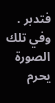فتدبر .
وفي تلك الصورة يحرم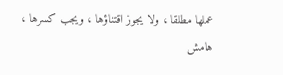عملها مطلقا ، ولا يجوز اقتناؤها ، ويجب كسرها ،
هامش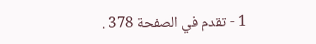1 - تقدم في الصفحة 378 .